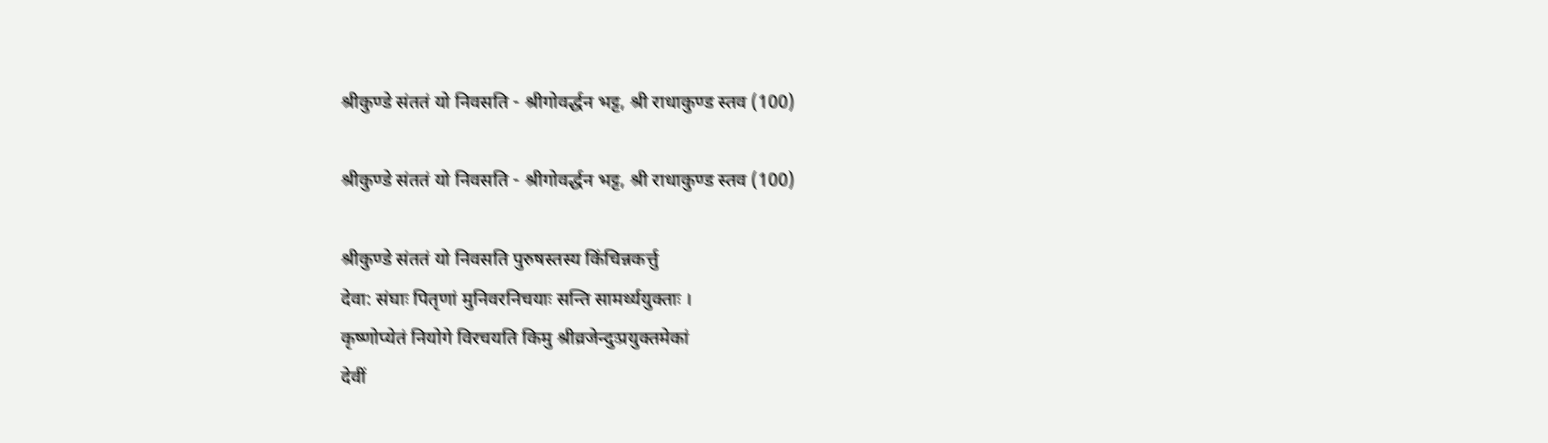श्रीकुण्डे संततं यो निवसति - श्रीगोवर्द्धन भट्ट, श्री राधाकुण्ड स्तव (100)

श्रीकुण्डे संततं यो निवसति - श्रीगोवर्द्धन भट्ट, श्री राधाकुण्ड स्तव (100)

श्रीकुण्डे संततं यो निवसति पुरुषस्तस्य किंचिन्नकर्त्तु
देवा: संघाः पितृणां मुनिवरनिचयाः सन्ति सामर्थ्ययुक्ताः ।
कृष्णोप्येतं नियोगे विरचयति किमु श्रीव्रजेन्दुःप्रयुक्तमेकां
देवीं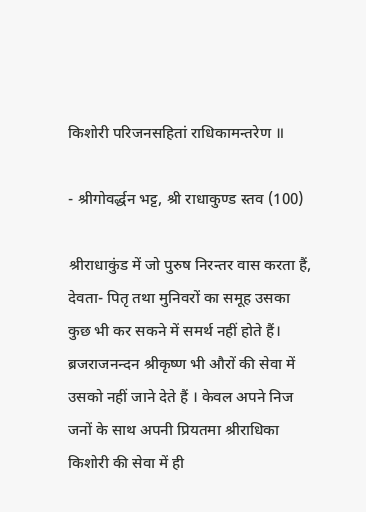किशोरी परिजनसहितां राधिकामन्तरेण ॥

- श्रीगोवर्द्धन भट्ट, श्री राधाकुण्ड स्तव (100)

श्रीराधाकुंड में जो पुरुष निरन्तर वास करता हैं, देवता- पितृ तथा मुनिवरों का समूह उसका कुछ भी कर सकने में समर्थ नहीं होते हैं। ब्रजराजनन्दन श्रीकृष्ण भी औरों की सेवा में उसको नहीं जाने देते हैं । केवल अपने निज जनों के साथ अपनी प्रियतमा श्रीराधिका किशोरी की सेवा में ही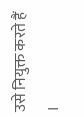उसे नियुक्त करते हैं ।